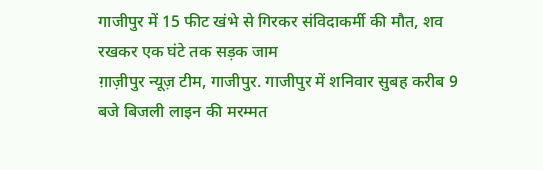गाजीपुर में 15 फीट खंभे से गिरकर संविदाकर्मी की मौत, शव रखकर एक घंटे तक सड़क जाम
ग़ाज़ीपुर न्यूज़ टीम, गाजीपुर. गाजीपुर में शनिवार सुबह करीब 9 बजे बिजली लाइन की मरम्मत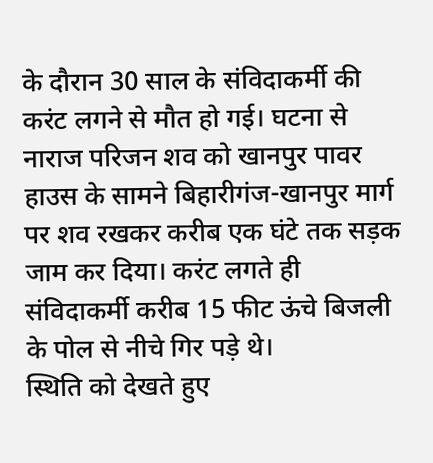के दौरान 30 साल के संविदाकर्मी की करंट लगने से मौत हो गई। घटना से नाराज परिजन शव को खानपुर पावर हाउस के सामने बिहारीगंज-खानपुर मार्ग पर शव रखकर करीब एक घंटे तक सड़क जाम कर दिया। करंट लगते ही संविदाकर्मी करीब 15 फीट ऊंचे बिजली के पोल से नीचे गिर पड़े थे।
स्थिति को देखते हुए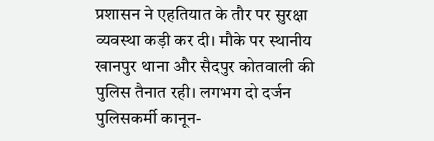प्रशासन ने एहतियात के तौर पर सुरक्षा व्यवस्था कड़ी कर दी। मौके पर स्थानीय खानपुर थाना और सैदपुर कोतवाली की पुलिस तैनात रही। लगभग दो दर्जन पुलिसकर्मी कानून-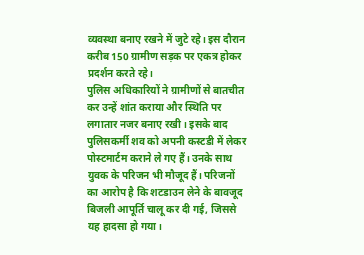व्यवस्था बनाए रखने में जुटे रहे। इस दौरान करीब 150 ग्रामीण सड़क पर एकत्र होकर प्रदर्शन करते रहे।
पुलिस अधिकारियों ने ग्रामीणों से बातचीत कर उन्हें शांत कराया और स्थिति पर लगातार नजर बनाए रखी। इसके बाद पुलिसकर्मी शव को अपनी कस्टडी में लेकर पोस्टमार्टम कराने ले गए हैं। उनके साथ युवक के परिजन भी मौजूद हैं। परिजनों का आरोप है कि शटडाउन लेने के बावजूद बिजली आपूर्ति चालू कर दी गई, जिससे यह हादसा हो गया।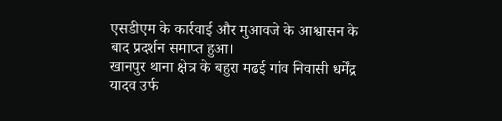एसडीएम के कार्रवाई और मुआवजे के आश्वासन के बाद प्रदर्शन समाप्त हुआ।
खानपुर थाना क्षेत्र के बहुरा मढई गांव निवासी धर्मेंद्र यादव उर्फ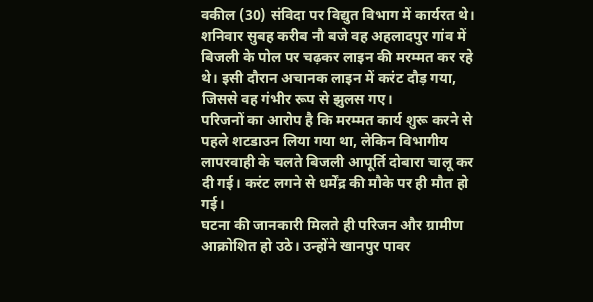वकील (30) संविदा पर विद्युत विभाग में कार्यरत थे। शनिवार सुबह करीब नौ बजे वह अहलादपुर गांव में बिजली के पोल पर चढ़कर लाइन की मरम्मत कर रहे थे। इसी दौरान अचानक लाइन में करंट दौड़ गया, जिससे वह गंभीर रूप से झुलस गए।
परिजनों का आरोप है कि मरम्मत कार्य शुरू करने से पहले शटडाउन लिया गया था, लेकिन विभागीय लापरवाही के चलते बिजली आपूर्ति दोबारा चालू कर दी गई। करंट लगने से धर्मेंद्र की मौके पर ही मौत हो गई।
घटना की जानकारी मिलते ही परिजन और ग्रामीण आक्रोशित हो उठे। उन्होंने खानपुर पावर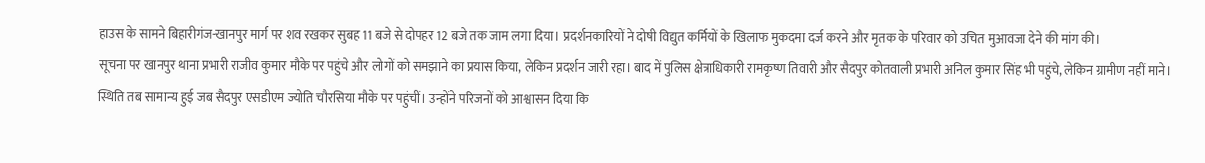हाउस के सामने बिहारीगंज-खानपुर मार्ग पर शव रखकर सुबह 11 बजे से दोपहर 12 बजे तक जाम लगा दिया। प्रदर्शनकारियों ने दोषी विद्युत कर्मियों के खिलाफ मुकदमा दर्ज करने और मृतक के परिवार को उचित मुआवजा देने की मांग की।
सूचना पर खानपुर थाना प्रभारी राजीव कुमार मौके पर पहुंचे और लोगों को समझाने का प्रयास किया, लेकिन प्रदर्शन जारी रहा। बाद में पुलिस क्षेत्राधिकारी रामकृष्ण तिवारी और सैदपुर कोतवाली प्रभारी अनिल कुमार सिंह भी पहुंचे, लेकिन ग्रामीण नहीं माने।
स्थिति तब सामान्य हुई जब सैदपुर एसडीएम ज्योति चौरसिया मौके पर पहुंचीं। उन्होंने परिजनों को आश्वासन दिया कि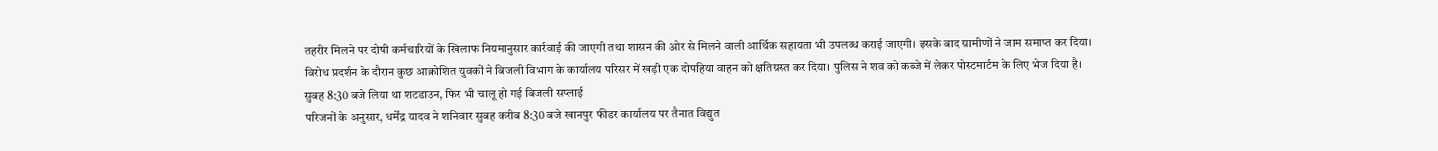तहरीर मिलने पर दोषी कर्मचारियों के खिलाफ नियमानुसार कार्रवाई की जाएगी तथा शासन की ओर से मिलने वाली आर्थिक सहायता भी उपलब्ध कराई जाएगी। इसके बाद ग्रामीणों ने जाम समाप्त कर दिया।
विरोध प्रदर्शन के दौरान कुछ आक्रोशित युवकों ने बिजली विभाग के कार्यालय परिसर में खड़ी एक दोपहिया वाहन को क्षतिग्रस्त कर दिया। पुलिस ने शव को कब्जे में लेकर पोस्टमार्टम के लिए भेज दिया है।
सुबह 8:30 बजे लिया था शटडाउन, फिर भी चालू हो गई बिजली सप्लाई
परिजनों के अनुसार, धर्मेंद्र यादव ने शनिवार सुबह करीब 8:30 बजे खानपुर फीडर कार्यालय पर तैनात विद्युत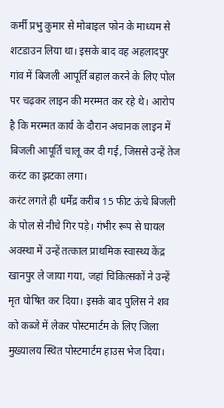कर्मी प्रभु कुमार से मोबाइल फोन के माध्यम से शटडाउन लिया था। इसके बाद वह अहलादपुर गांव में बिजली आपूर्ति बहाल करने के लिए पोल पर चढ़कर लाइन की मरम्मत कर रहे थे। आरोप है कि मरम्मत कार्य के दौरान अचानक लाइन में बिजली आपूर्ति चालू कर दी गई, जिससे उन्हें तेज करंट का झटका लगा।
करंट लगते ही धर्मेंद्र करीब 15 फीट ऊंचे बिजली के पोल से नीचे गिर पड़े। गंभीर रूप से घायल अवस्था में उन्हें तत्काल प्राथमिक स्वास्थ्य केंद्र खानपुर ले जाया गया, जहां चिकित्सकों ने उन्हें मृत घोषित कर दिया। इसके बाद पुलिस ने शव को कब्जे में लेकर पोस्टमार्टम के लिए जिला मुख्यालय स्थित पोस्टमार्टम हाउस भेज दिया।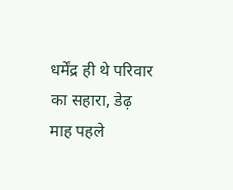धर्मेंद्र ही थे परिवार का सहारा, डेढ़ माह पहले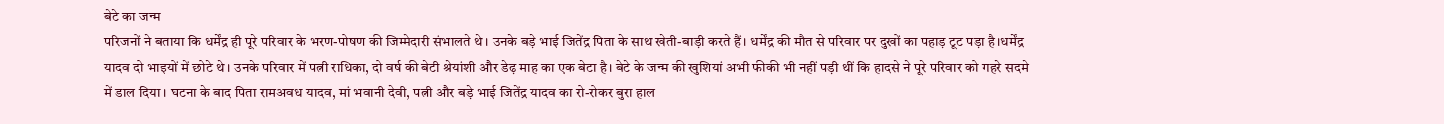बेटे का जन्म
परिजनों ने बताया कि धर्मेंद्र ही पूरे परिवार के भरण-पोषण की जिम्मेदारी संभालते थे। उनके बड़े भाई जितेंद्र पिता के साथ खेती-बाड़ी करते हैं। धर्मेंद्र की मौत से परिवार पर दुखों का पहाड़ टूट पड़ा है।धर्मेंद्र यादव दो भाइयों में छोटे थे। उनके परिवार में पत्नी राधिका, दो वर्ष की बेटी श्रेयांशी और डेढ़ माह का एक बेटा है। बेटे के जन्म की खुशियां अभी फीकी भी नहीं पड़ी थीं कि हादसे ने पूरे परिवार को गहरे सदमे में डाल दिया। घटना के बाद पिता रामअवध यादव, मां भवानी देवी, पत्नी और बड़े भाई जितेंद्र यादव का रो-रोकर बुरा हाल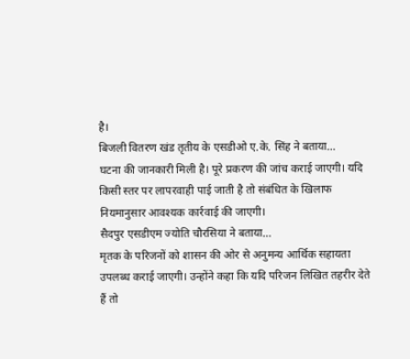है।
बिजली वितरण खंड तृतीय के एसडीओ ए.के. सिंह ने बताया…
घटना की जानकारी मिली है। पूरे प्रकरण की जांच कराई जाएगी। यदि किसी स्तर पर लापरवाही पाई जाती है तो संबंधित के खिलाफ नियमानुसार आवश्यक कार्रवाई की जाएगी।
सैदपुर एसडीएम ज्योति चौरसिया ने बताया…
मृतक के परिजनों को शासन की ओर से अनुमन्य आर्थिक सहायता उपलब्ध कराई जाएगी। उन्होंने कहा कि यदि परिजन लिखित तहरीर देते हैं तो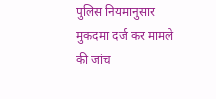पुलिस नियमानुसार मुकदमा दर्ज कर मामले की जांच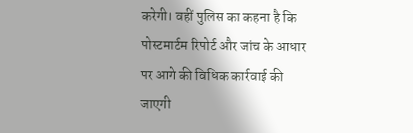करेगी। वहीं पुलिस का कहना है कि पोस्टमार्टम रिपोर्ट और जांच के आधार पर आगे की विधिक कार्रवाई की जाएगी